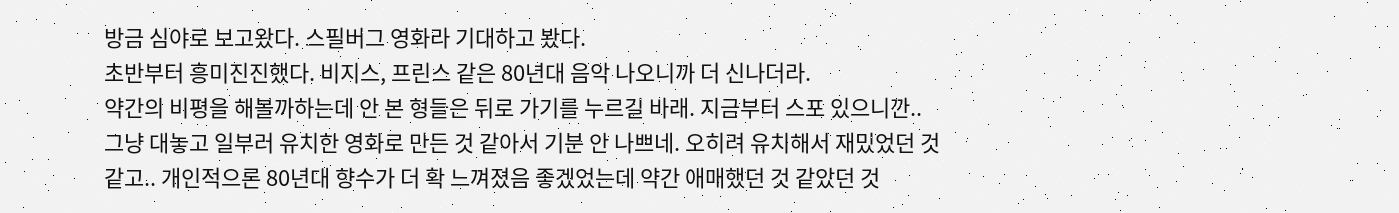방금 심야로 보고왔다. 스필버그 영화라 기대하고 봤다.
초반부터 흥미진진했다. 비지스, 프린스 같은 80년대 음악 나오니까 더 신나더라.
약간의 비평을 해볼까하는데 안 본 형들은 뒤로 가기를 누르길 바래. 지금부터 스포 있으니깐..
그냥 대놓고 일부러 유치한 영화로 만든 것 같아서 기분 안 나쁘네. 오히려 유치해서 재밌었던 것 같고.. 개인적으론 80년대 향수가 더 확 느껴졌음 좋겠었는데 약간 애매했던 것 같았던 것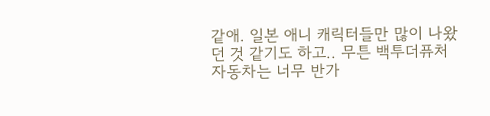같애. 일본 애니 캐릭터들만 많이 나왔던 것 같기도 하고.. 무튼 백투더퓨처 자동차는 너무 반가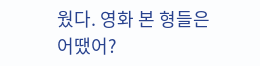웠다. 영화 본 형들은 어땠어?